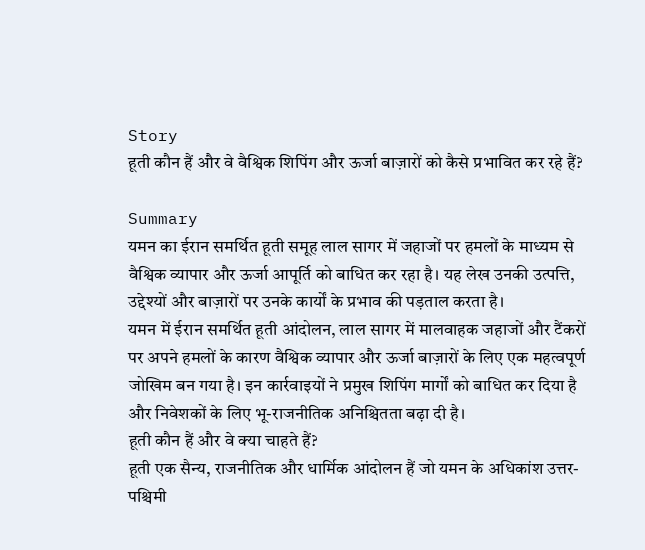Story
हूती कौन हैं और वे वैश्विक शिपिंग और ऊर्जा बाज़ारों को कैसे प्रभावित कर रहे हैं?

Summary
यमन का ईरान समर्थित हूती समूह लाल सागर में जहाजों पर हमलों के माध्यम से वैश्विक व्यापार और ऊर्जा आपूर्ति को बाधित कर रहा है। यह लेख उनकी उत्पत्ति, उद्देश्यों और बाज़ारों पर उनके कार्यों के प्रभाव की पड़ताल करता है।
यमन में ईरान समर्थित हूती आंदोलन, लाल सागर में मालवाहक जहाजों और टैंकरों पर अपने हमलों के कारण वैश्विक व्यापार और ऊर्जा बाज़ारों के लिए एक महत्वपूर्ण जोखिम बन गया है। इन कार्रवाइयों ने प्रमुख शिपिंग मार्गों को बाधित कर दिया है और निवेशकों के लिए भू-राजनीतिक अनिश्चितता बढ़ा दी है।
हूती कौन हैं और वे क्या चाहते हैं?
हूती एक सैन्य, राजनीतिक और धार्मिक आंदोलन हैं जो यमन के अधिकांश उत्तर-पश्चिमी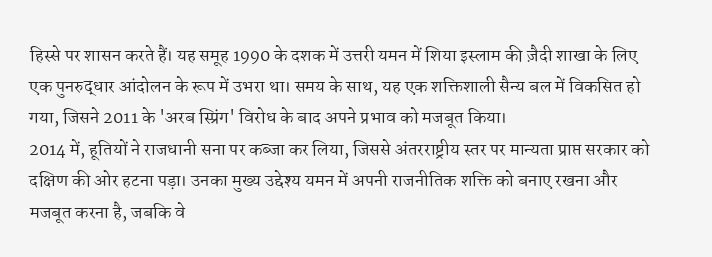हिस्से पर शासन करते हैं। यह समूह 1990 के दशक में उत्तरी यमन में शिया इस्लाम की ज़ैदी शाखा के लिए एक पुनरुद्धार आंदोलन के रूप में उभरा था। समय के साथ, यह एक शक्तिशाली सैन्य बल में विकसित हो गया, जिसने 2011 के 'अरब स्प्रिंग' विरोध के बाद अपने प्रभाव को मजबूत किया।
2014 में, हूतियों ने राजधानी सना पर कब्जा कर लिया, जिससे अंतरराष्ट्रीय स्तर पर मान्यता प्राप्त सरकार को दक्षिण की ओर हटना पड़ा। उनका मुख्य उद्देश्य यमन में अपनी राजनीतिक शक्ति को बनाए रखना और मजबूत करना है, जबकि वे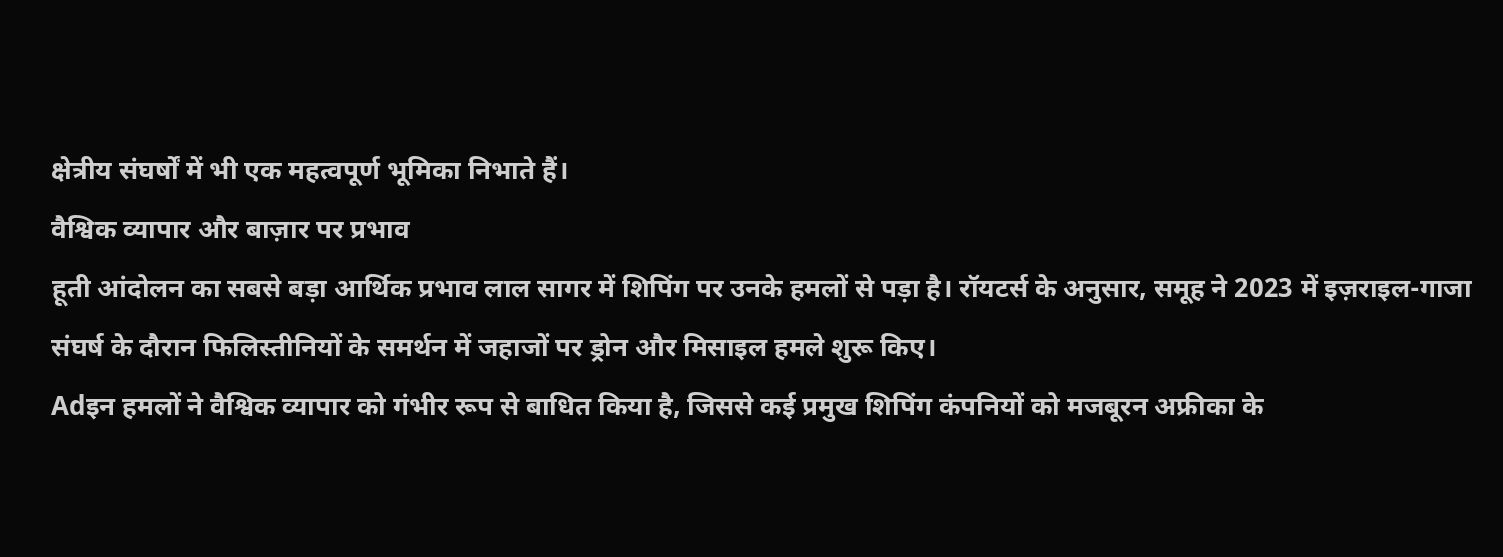क्षेत्रीय संघर्षों में भी एक महत्वपूर्ण भूमिका निभाते हैं।
वैश्विक व्यापार और बाज़ार पर प्रभाव
हूती आंदोलन का सबसे बड़ा आर्थिक प्रभाव लाल सागर में शिपिंग पर उनके हमलों से पड़ा है। रॉयटर्स के अनुसार, समूह ने 2023 में इज़राइल-गाजा संघर्ष के दौरान फिलिस्तीनियों के समर्थन में जहाजों पर ड्रोन और मिसाइल हमले शुरू किए।
Adइन हमलों ने वैश्विक व्यापार को गंभीर रूप से बाधित किया है, जिससे कई प्रमुख शिपिंग कंपनियों को मजबूरन अफ्रीका के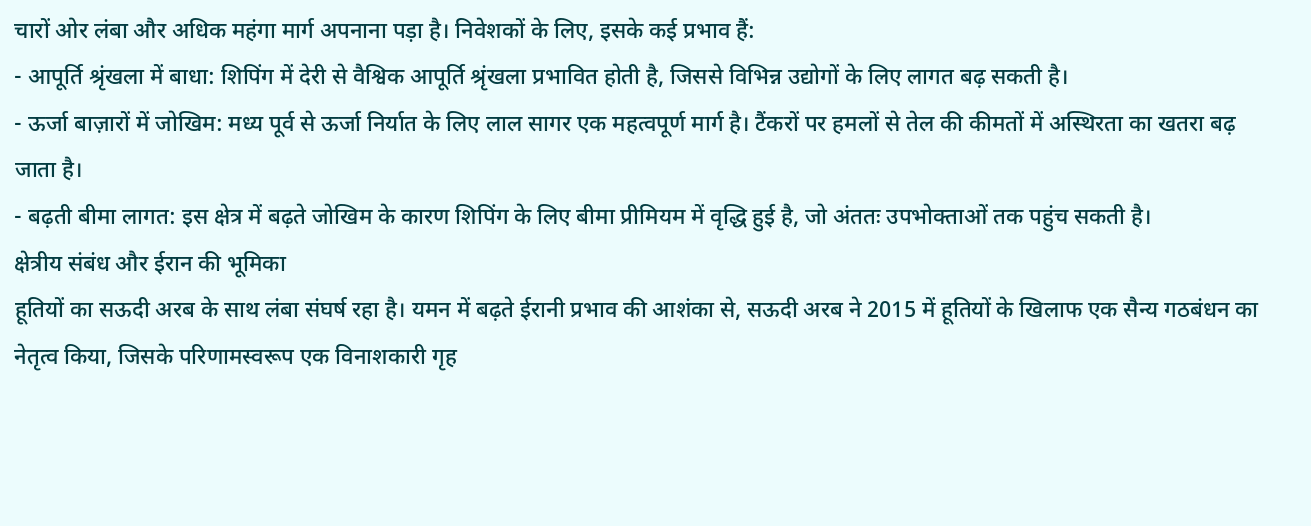चारों ओर लंबा और अधिक महंगा मार्ग अपनाना पड़ा है। निवेशकों के लिए, इसके कई प्रभाव हैं:
- आपूर्ति श्रृंखला में बाधा: शिपिंग में देरी से वैश्विक आपूर्ति श्रृंखला प्रभावित होती है, जिससे विभिन्न उद्योगों के लिए लागत बढ़ सकती है।
- ऊर्जा बाज़ारों में जोखिम: मध्य पूर्व से ऊर्जा निर्यात के लिए लाल सागर एक महत्वपूर्ण मार्ग है। टैंकरों पर हमलों से तेल की कीमतों में अस्थिरता का खतरा बढ़ जाता है।
- बढ़ती बीमा लागत: इस क्षेत्र में बढ़ते जोखिम के कारण शिपिंग के लिए बीमा प्रीमियम में वृद्धि हुई है, जो अंततः उपभोक्ताओं तक पहुंच सकती है।
क्षेत्रीय संबंध और ईरान की भूमिका
हूतियों का सऊदी अरब के साथ लंबा संघर्ष रहा है। यमन में बढ़ते ईरानी प्रभाव की आशंका से, सऊदी अरब ने 2015 में हूतियों के खिलाफ एक सैन्य गठबंधन का नेतृत्व किया, जिसके परिणामस्वरूप एक विनाशकारी गृह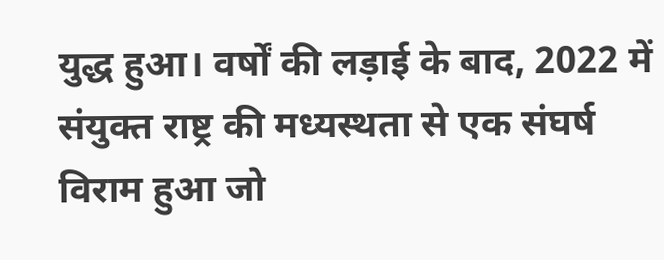युद्ध हुआ। वर्षों की लड़ाई के बाद, 2022 में संयुक्त राष्ट्र की मध्यस्थता से एक संघर्ष विराम हुआ जो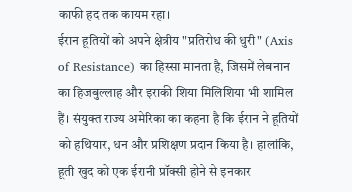काफी हद तक कायम रहा।
ईरान हूतियों को अपने क्षेत्रीय "प्रतिरोध की धुरी" (Axis of Resistance) का हिस्सा मानता है, जिसमें लेबनान का हिजबुल्लाह और इराकी शिया मिलिशिया भी शामिल हैं। संयुक्त राज्य अमेरिका का कहना है कि ईरान ने हूतियों को हथियार, धन और प्रशिक्षण प्रदान किया है। हालांकि, हूती खुद को एक ईरानी प्रॉक्सी होने से इनकार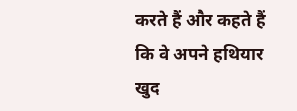करते हैं और कहते हैं कि वे अपने हथियार खुद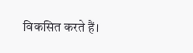विकसित करते हैं।